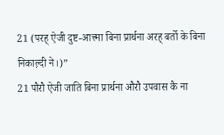21 (परह् ऐजी दुष्ट-आत्त्मा बिना प्रार्थना अरह् बर्तो के बिना निकाल़्दी ने।)”
21 पौरौ ऐजी जाति बिना प्रार्थना औरौ उपवास कै ना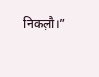निकल़ौ।”